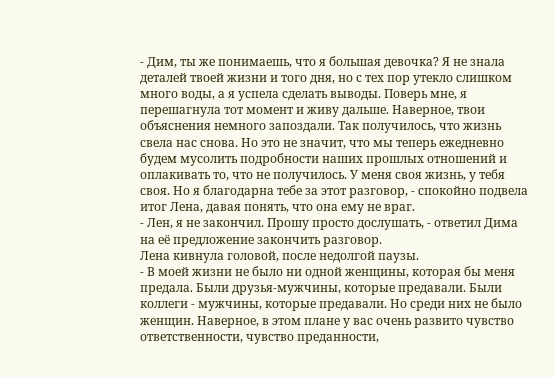- Дим, ты же понимаешь, что я большая девочка? Я не знала деталей твоей жизни и того дня, но с тех пор утекло слишком много воды, а я успела сделать выводы. Поверь мне, я перешагнула тот момент и живу дальше. Наверное, твои объяснения немного запоздали. Так получилось, что жизнь свела нас снова. Но это не значит, что мы теперь ежедневно будем мусолить подробности наших прошлых отношений и оплакивать то, что не получилось. У меня своя жизнь, у тебя своя. Но я благодарна тебе за этот разговор, - спокойно подвела итог Лена, давая понять, что она ему не враг.
- Лен, я не закончил. Прошу просто дослушать, - ответил Дима на её предложение закончить разговор.
Лена кивнула головой, после недолгой паузы.
- В моей жизни не было ни одной женщины, которая бы меня предала. Были друзья-мужчины, которые предавали. Были коллеги - мужчины, которые предавали. Но среди них не было женщин. Наверное, в этом плане у вас очень развито чувство ответственности, чувство преданности,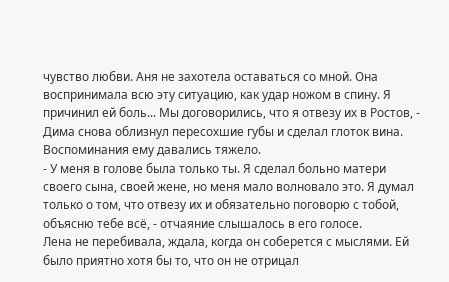чувство любви. Аня не захотела оставаться со мной. Она воспринимала всю эту ситуацию, как удар ножом в спину. Я причинил ей боль... Мы договорились, что я отвезу их в Ростов, - Дима снова облизнул пересохшие губы и сделал глоток вина. Воспоминания ему давались тяжело.
- У меня в голове была только ты. Я сделал больно матери своего сына, своей жене, но меня мало волновало это. Я думал только о том, что отвезу их и обязательно поговорю с тобой, объясню тебе всё, - отчаяние слышалось в его голосе.
Лена не перебивала, ждала, когда он соберется с мыслями. Ей было приятно хотя бы то, что он не отрицал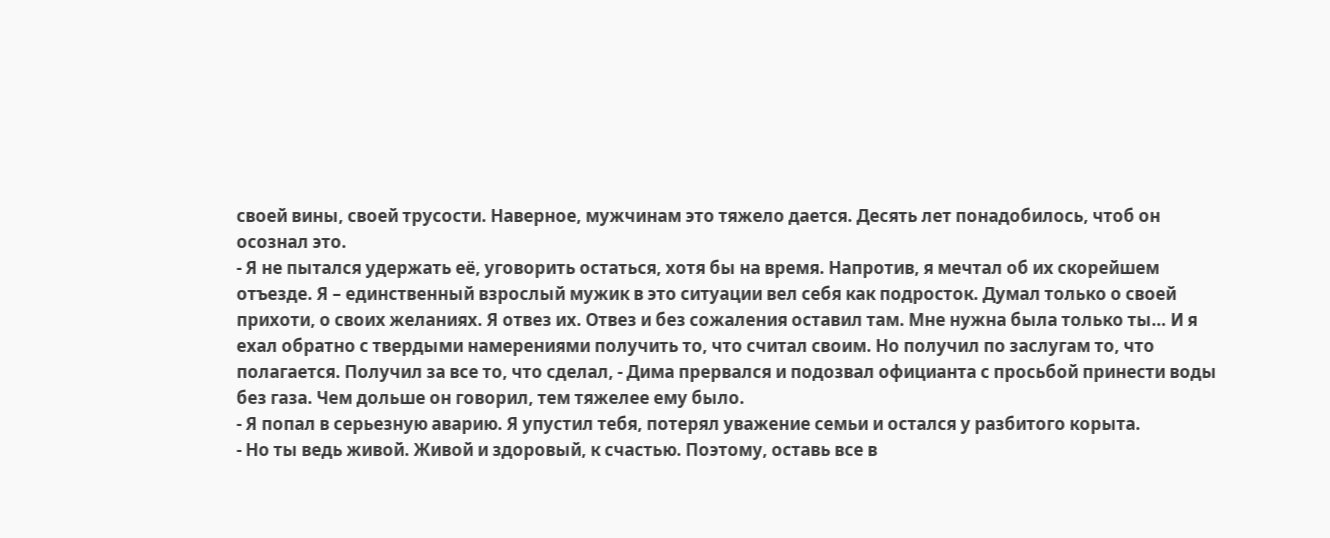своей вины, своей трусости. Наверное, мужчинам это тяжело дается. Десять лет понадобилось, чтоб он осознал это.
- Я не пытался удержать её, уговорить остаться, хотя бы на время. Напротив, я мечтал об их скорейшем отъезде. Я – единственный взрослый мужик в это ситуации вел себя как подросток. Думал только о своей прихоти, о своих желаниях. Я отвез их. Отвез и без сожаления оставил там. Мне нужна была только ты… И я ехал обратно с твердыми намерениями получить то, что считал своим. Но получил по заслугам то, что полагается. Получил за все то, что сделал, - Дима прервался и подозвал официанта с просьбой принести воды без газа. Чем дольше он говорил, тем тяжелее ему было.
- Я попал в серьезную аварию. Я упустил тебя, потерял уважение семьи и остался у разбитого корыта.
- Но ты ведь живой. Живой и здоровый, к счастью. Поэтому, оставь все в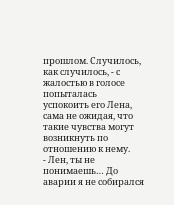прошлом. Случилось, как случилось, - с жалостью в голосе попыталась успокоить его Лена, сама не ожидая, что такие чувства могут возникнуть по отношению к нему.
- Лен, ты не понимаешь… До аварии я не собирался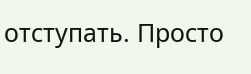отступать. Просто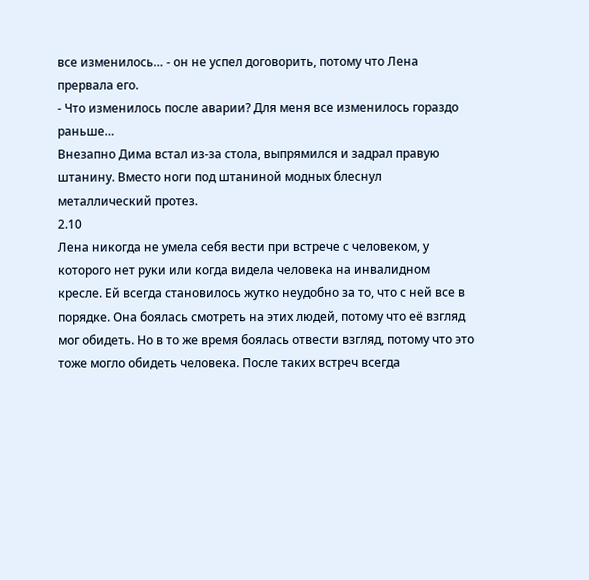все изменилось… - он не успел договорить, потому что Лена прервала его.
- Что изменилось после аварии? Для меня все изменилось гораздо раньше…
Внезапно Дима встал из-за стола, выпрямился и задрал правую штанину. Вместо ноги под штаниной модных блеснул металлический протез.
2.10
Лена никогда не умела себя вести при встрече с человеком, у которого нет руки или когда видела человека на инвалидном кресле. Ей всегда становилось жутко неудобно за то, что с ней все в порядке. Она боялась смотреть на этих людей, потому что её взгляд мог обидеть. Но в то же время боялась отвести взгляд, потому что это тоже могло обидеть человека. После таких встреч всегда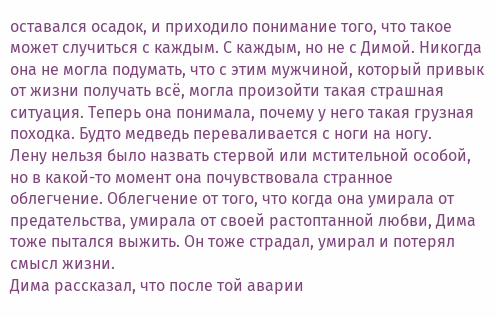оставался осадок, и приходило понимание того, что такое может случиться с каждым. С каждым, но не с Димой. Никогда она не могла подумать, что с этим мужчиной, который привык от жизни получать всë, могла произойти такая страшная ситуация. Теперь она понимала, почему у него такая грузная походка. Будто медведь переваливается с ноги на ногу.
Лену нельзя было назвать стервой или мстительной особой, но в какой-то момент она почувствовала странное облегчение. Облегчение от того, что когда она умирала от предательства, умирала от своей растоптанной любви, Дима тоже пытался выжить. Он тоже страдал, умирал и потерял смысл жизни.
Дима рассказал, что после той аварии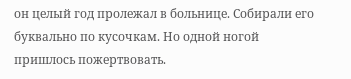он целый год пролежал в больнице. Собирали его буквально по кусочкам. Но одной ногой пришлось пожертвовать.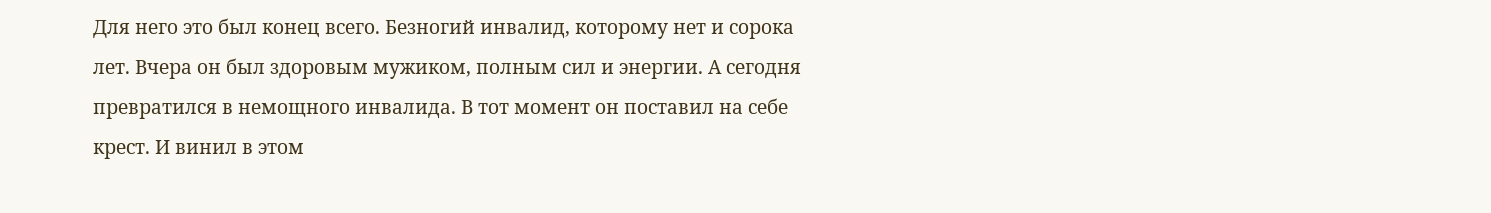Для него это был конец всего. Безногий инвалид, которому нет и сорока лет. Вчера он был здоровым мужиком, полным сил и энергии. А сегодня превратился в немощного инвалида. В тот момент он поставил на себе крест. И винил в этом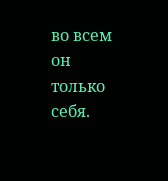во всем он только себя.